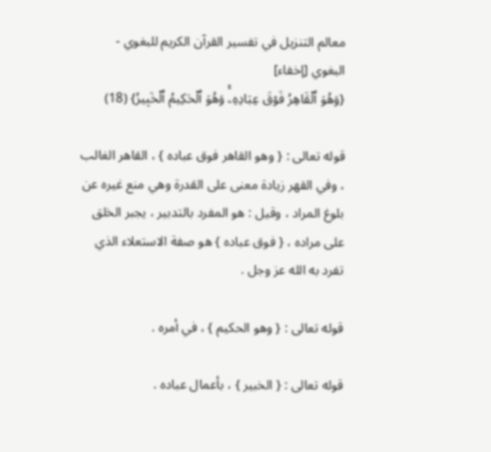معالم التنزيل في تفسير القرآن الكريم للبغوي - البغوي [إخفاء]
{وَهُوَ ٱلۡقَاهِرُ فَوۡقَ عِبَادِهِۦۚ وَهُوَ ٱلۡحَكِيمُ ٱلۡخَبِيرُ} (18)

قوله تعالى : { وهو القاهر فوق عباده } ، القاهر الغالب ، وفي القهر زيادة معنى على القدرة وهي منع غيره عن بلوغ المراد ، وقيل : هو المفرد بالتدبير ، يجبر الخلق على مراده ، { فوق عباده } هو صفة الاستعلاء الذي تفرد به الله عز وجل .

قوله تعالى : { وهو الحكيم } ، في أمره .

قوله تعالى : { الخبير } ، بأعمال عباده .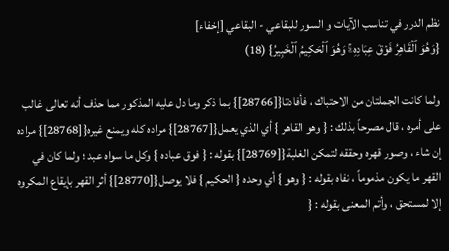نظم الدرر في تناسب الآيات و السور للبقاعي - البقاعي [إخفاء]
{وَهُوَ ٱلۡقَاهِرُ فَوۡقَ عِبَادِهِۦۚ وَهُوَ ٱلۡحَكِيمُ ٱلۡخَبِيرُ} (18)

ولما كانت الجملتان من الاحتباك ، فأفادتا{[28766]} بما ذكر وما دل عليه المذكور مما حذف أنه تعالى غالب على أمره ، قال مصرحاً بذلك : { وهو القاهر } أي الذي يعمل{[28767]} مراده كله ويمنع غيره{[28768]} مراده إن شاء ، وصور قهره وحققه لتمكن الغلبة{[28769]} بقوله : { فوق عباده } وكل ما سواه عبد ؛ ولما كان في القهر ما يكون مذموماً ، نفاه بقوله : { وهو } أي وحده { الحكيم } فلا يوصل{[28770]} أثر القهر بإيقاع المكروه إلا لمستحق ، وأتم المعنى بقوله : {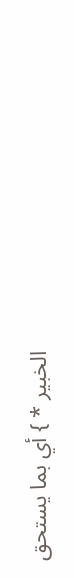الخبير * } أي بما يستحق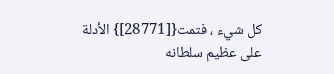كل شيء ، فتمت{[28771]} الأدلة على عظيم سلطانه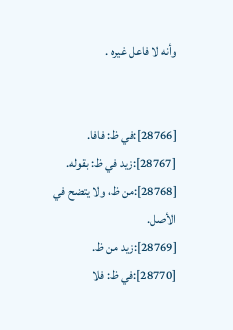وأنه لا فاعل غيره .


[28766]:في ظ: فافا.
[28767]:زيد في ظ: بقوله.
[28768]:من ظ، ولا يتضح في الأصل.
[28769]:زيد من ظ.
[28770]:في ظ: فلا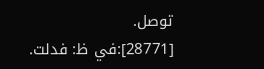توصل.
[28771]:في ظ: فدلت.